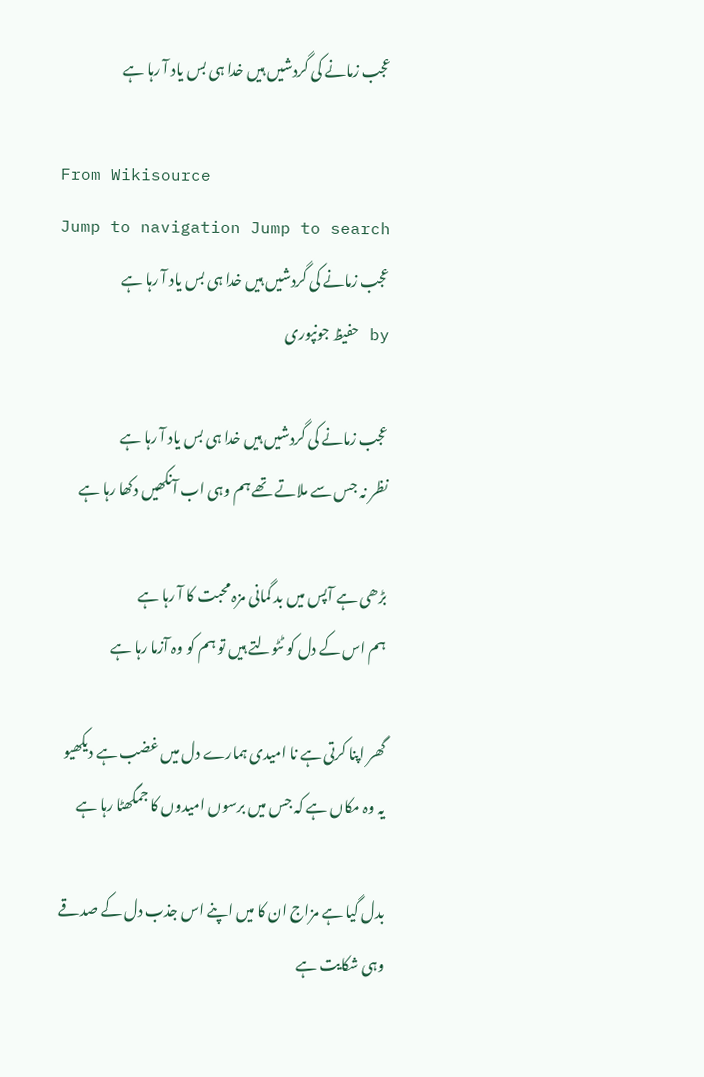عجب زمانے کی گردشیں ہیں خدا ہی بس یاد آ رہا ہے

From Wikisource
Jump to navigation Jump to search
عجب زمانے کی گردشیں ہیں خدا ہی بس یاد آ رہا ہے
by حفیظ جونپوری

عجب زمانے کی گردشیں ہیں خدا ہی بس یاد آ رہا ہے
نظر نہ جس سے ملاتے تھے ہم وہی اب آنکھیں دکھا رہا ہے

بڑھی ہے آپس میں بد گمانی مزہ محبت کا آ رہا ہے
ہم اس کے دل کو ٹٹولتے ہیں تو ہم کو وہ آزما رہا ہے

گھر اپنا کرتی ہے نا امیدی ہمارے دل میں غضب ہے دیکھیو
یہ وہ مکاں ہے کہ جس میں برسوں امیدوں کا جمگھٹا رہا ہے

بدل گیا ہے مزاج ان کا میں اپنے اس جذب دل کے صدقے
وہی شکایت ہے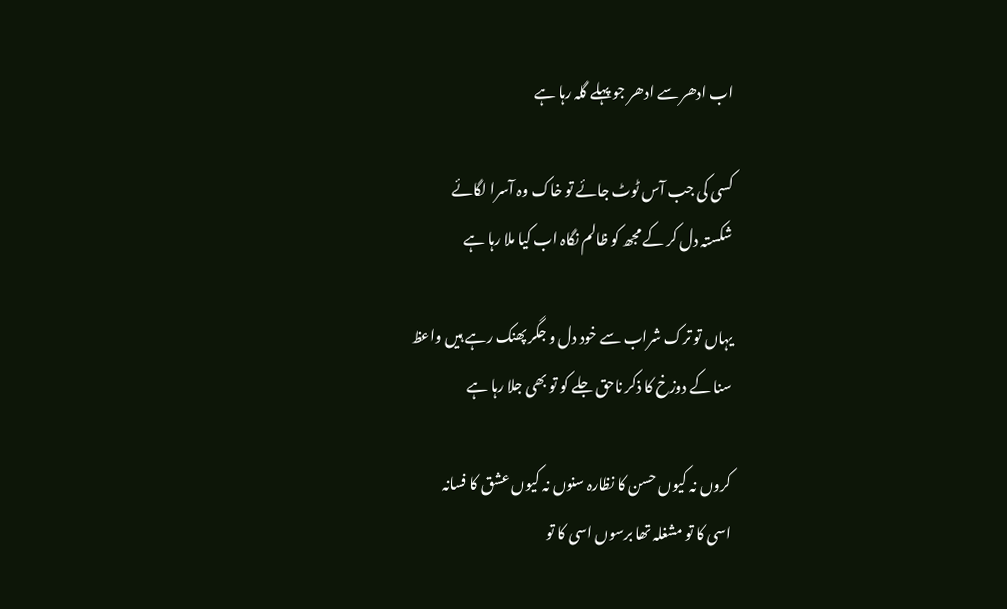اب ادھر سے ادھر جو پہلے گلہ رہا ہے

کسی کی جب آس ٹوٹ جائے تو خاک وہ آسرا لگائے
شکستہ دل کر کے مجھ کو ظالم نگاہ اب کیا ملا رہا ہے

یہاں تو ترک شراب سے خود دل و جگر پھنک رہے ہیں واعظ
سنا کے دوزخ کا ذکر ناحق جلے کو تو بھی جلا رہا ہے

کروں نہ کیوں حسن کا نظارہ سنوں نہ کیوں عشق کا فسانہ
اسی کا تو مشغلہ تھا برسوں اسی کا تو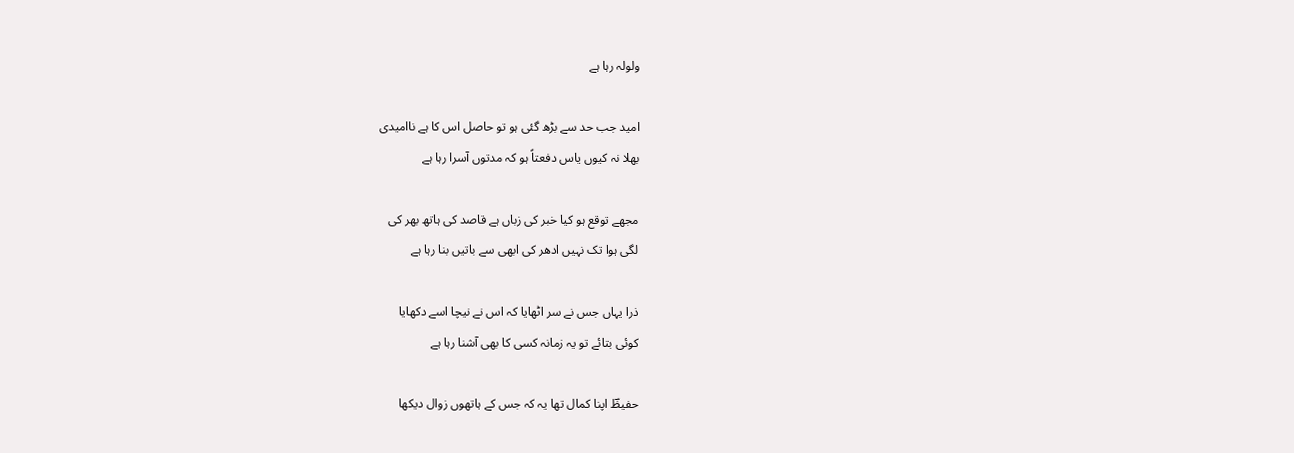ولولہ رہا ہے

امید جب حد سے بڑھ گئی ہو تو حاصل اس کا ہے ناامیدی
بھلا نہ کیوں یاس دفعتاً ہو کہ مدتوں آسرا رہا ہے

مجھے توقع ہو کیا خبر کی زباں ہے قاصد کی ہاتھ بھر کی
لگی ہوا تک نہیں ادھر کی ابھی سے باتیں بنا رہا ہے

ذرا یہاں جس نے سر اٹھایا کہ اس نے نیچا اسے دکھایا
کوئی بتائے تو یہ زمانہ کسی کا بھی آشنا رہا ہے

حفیظؔ اپنا کمال تھا یہ کہ جس کے ہاتھوں زوال دیکھا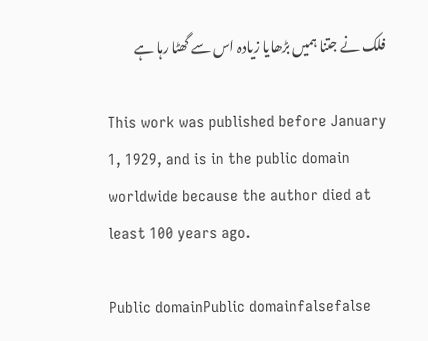فلک نے جتنا ہمیں بڑھایا زیادہ اس سے گھٹا رہا ہے

This work was published before January 1, 1929, and is in the public domain worldwide because the author died at least 100 years ago.

Public domainPublic domainfalsefalse